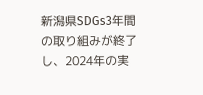新潟県SDGs3年間の取り組みが終了し、2024年の実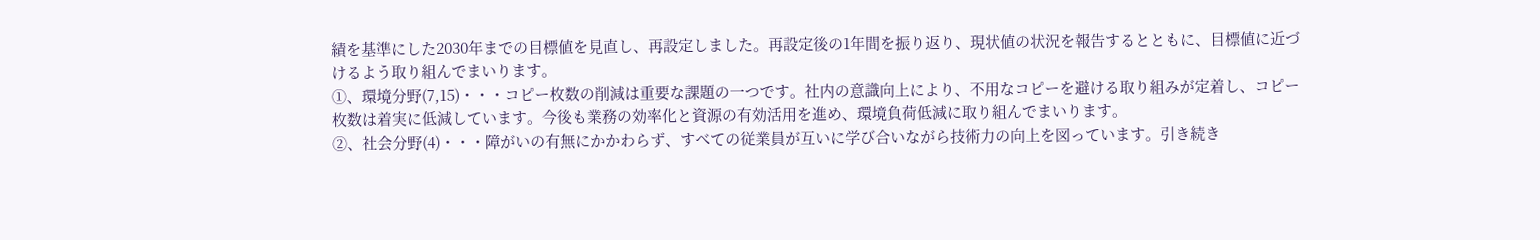績を基準にした2030年までの目標値を見直し、再設定しました。再設定後の1年間を振り返り、現状値の状況を報告するとともに、目標値に近づけるよう取り組んでまいります。
①、環境分野(7,15)・・・コピー枚数の削減は重要な課題の一つです。社内の意識向上により、不用なコピーを避ける取り組みが定着し、コピー枚数は着実に低減しています。今後も業務の効率化と資源の有効活用を進め、環境負荷低減に取り組んでまいります。
②、社会分野(4)・・・障がいの有無にかかわらず、すべての従業員が互いに学び合いながら技術力の向上を図っています。引き続き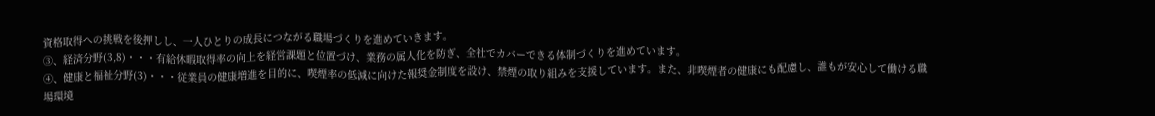資格取得への挑戦を後押しし、一人ひとりの成長につながる職場づくりを進めていきます。
③、経済分野(3,8)・・・有給休暇取得率の向上を経営課題と位置づけ、業務の属人化を防ぎ、全社でカバーできる体制づくりを進めています。
④、健康と福祉分野(3)・・・従業員の健康増進を目的に、喫煙率の低減に向けた報奨金制度を設け、禁煙の取り組みを支援しています。また、非喫煙者の健康にも配慮し、誰もが安心して働ける職場環境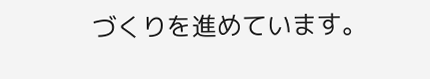づくりを進めています。